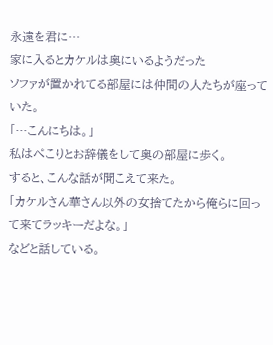永遠を君に…
家に入るとカケルは奥にいるようだった
ソファが置かれてる部屋には仲間の人たちが座っていた。
「…こんにちは。」
私はぺこりとお辞儀をして奥の部屋に歩く。
すると、こんな話が聞こえて来た。
「カケルさん華さん以外の女捨てたから俺らに回って来てラッキーだよな。」
などと話している。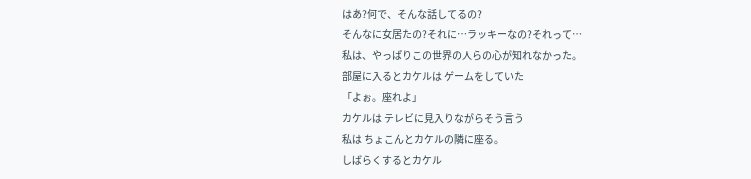はあ?何で、そんな話してるの?
そんなに女居たの?それに…ラッキーなの?それって…
私は、やっぱりこの世界の人らの心が知れなかった。
部屋に入るとカケルは ゲームをしていた
「よぉ。座れよ」
カケルは テレビに見入りながらそう言う
私は ちょこんとカケルの隣に座る。
しばらくするとカケル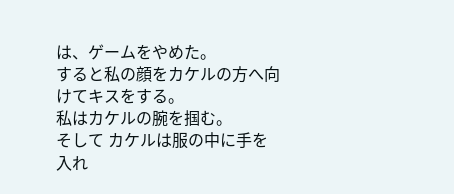は、ゲームをやめた。
すると私の顔をカケルの方へ向けてキスをする。
私はカケルの腕を掴む。
そして カケルは服の中に手を入れ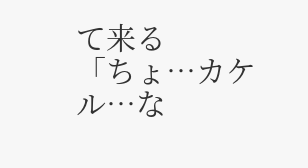て来る
「ちょ…カケル…な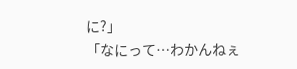に?」
「なにって…わかんねぇ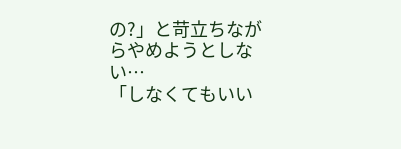の?」と苛立ちながらやめようとしない…
「しなくてもいい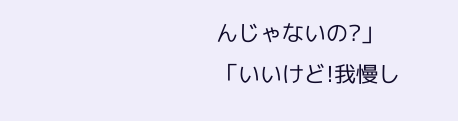んじゃないの?」
「いいけど!我慢し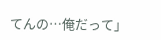てんの…俺だって」